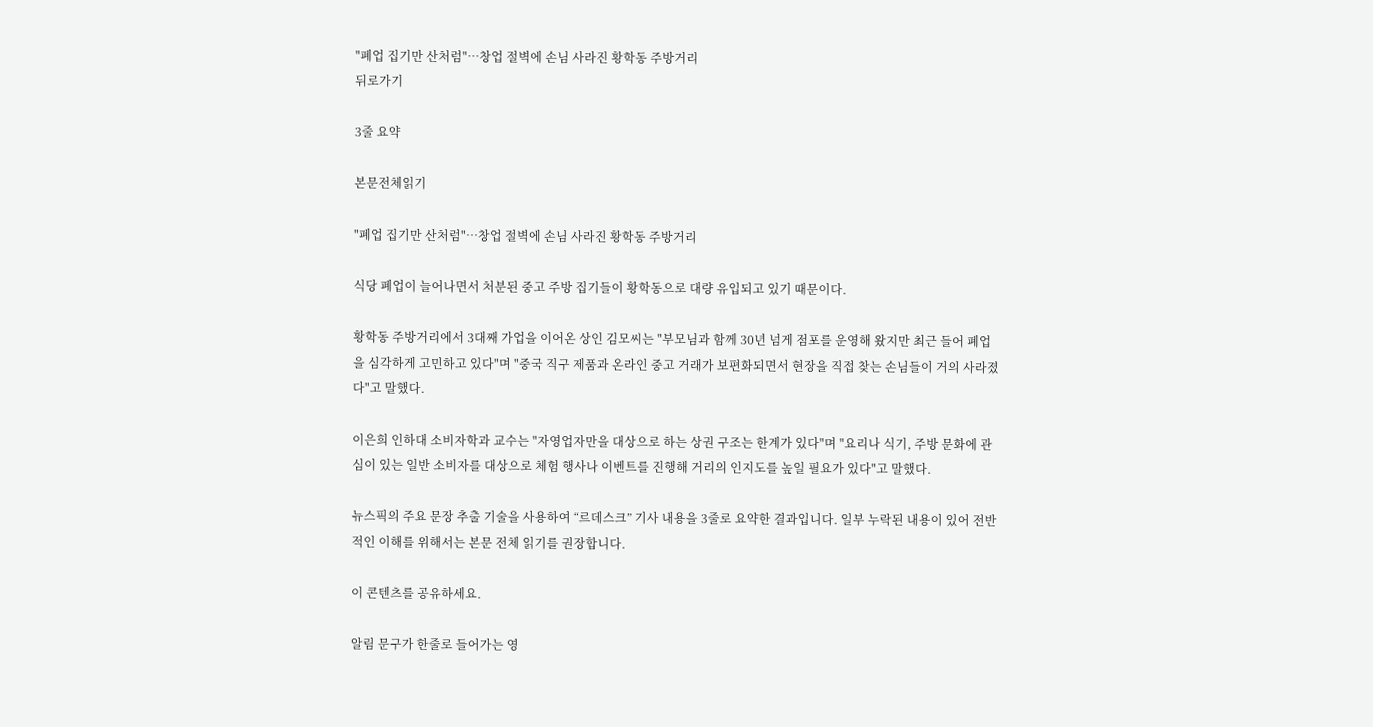"폐업 집기만 산처럼"…창업 절벽에 손님 사라진 황학동 주방거리
뒤로가기

3줄 요약

본문전체읽기

"폐업 집기만 산처럼"…창업 절벽에 손님 사라진 황학동 주방거리

식당 폐업이 늘어나면서 처분된 중고 주방 집기들이 황학동으로 대량 유입되고 있기 때문이다.

황학동 주방거리에서 3대째 가업을 이어온 상인 김모씨는 "부모님과 함께 30년 넘게 점포를 운영해 왔지만 최근 들어 폐업을 심각하게 고민하고 있다"며 "중국 직구 제품과 온라인 중고 거래가 보편화되면서 현장을 직접 찾는 손님들이 거의 사라졌다"고 말했다.

이은희 인하대 소비자학과 교수는 "자영업자만을 대상으로 하는 상권 구조는 한계가 있다"며 "요리나 식기, 주방 문화에 관심이 있는 일반 소비자를 대상으로 체험 행사나 이벤트를 진행해 거리의 인지도를 높일 필요가 있다"고 말했다.

뉴스픽의 주요 문장 추출 기술을 사용하여 “르데스크” 기사 내용을 3줄로 요약한 결과입니다. 일부 누락된 내용이 있어 전반적인 이해를 위해서는 본문 전체 읽기를 권장합니다.

이 콘텐츠를 공유하세요.

알림 문구가 한줄로 들어가는 영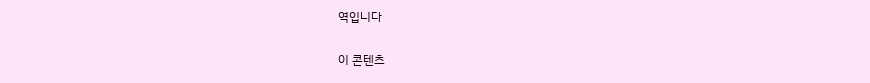역입니다

이 콘텐츠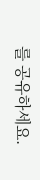를 공유하세요.